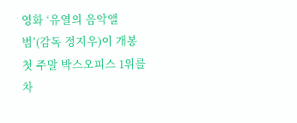영화 ‘유열의 음악앨범’(감독 정지우)이 개봉 첫 주말 박스오피스 1위를 차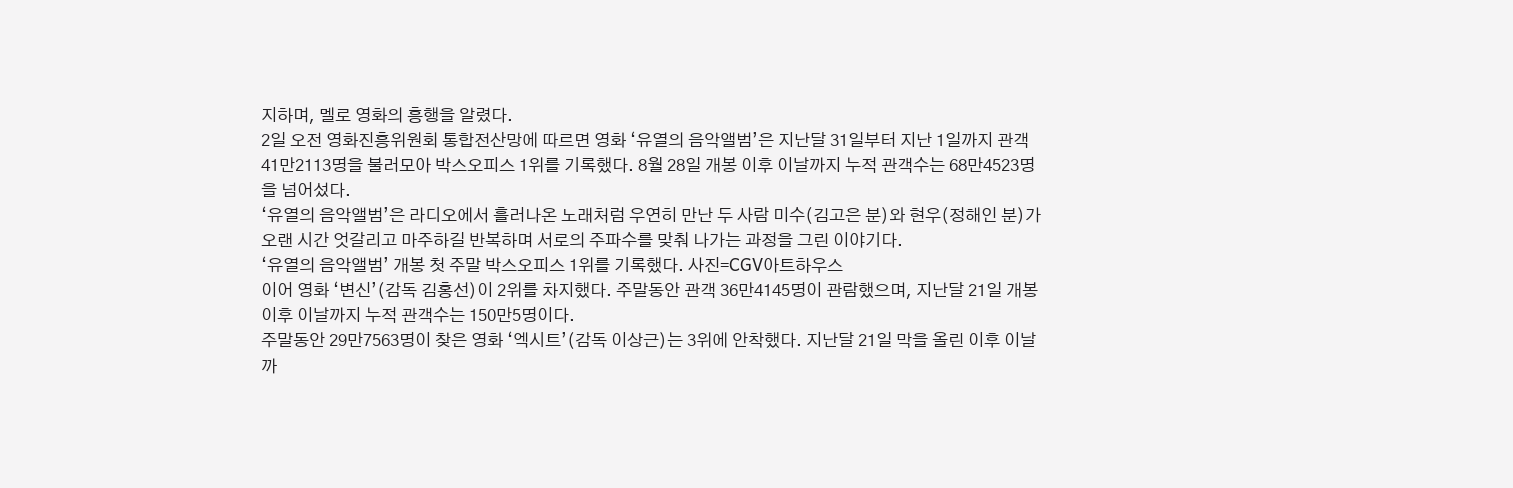지하며, 멜로 영화의 흥행을 알렸다.
2일 오전 영화진흥위원회 통합전산망에 따르면 영화 ‘유열의 음악앨범’은 지난달 31일부터 지난 1일까지 관객 41만2113명을 불러모아 박스오피스 1위를 기록했다. 8월 28일 개봉 이후 이날까지 누적 관객수는 68만4523명을 넘어섰다.
‘유열의 음악앨범’은 라디오에서 흘러나온 노래처럼 우연히 만난 두 사람 미수(김고은 분)와 현우(정해인 분)가 오랜 시간 엇갈리고 마주하길 반복하며 서로의 주파수를 맞춰 나가는 과정을 그린 이야기다.
‘유열의 음악앨범’ 개봉 첫 주말 박스오피스 1위를 기록했다. 사진=CGV아트하우스
이어 영화 ‘변신’(감독 김홍선)이 2위를 차지했다. 주말동안 관객 36만4145명이 관람했으며, 지난달 21일 개봉 이후 이날까지 누적 관객수는 150만5명이다.
주말동안 29만7563명이 찾은 영화 ‘엑시트’(감독 이상근)는 3위에 안착했다. 지난달 21일 막을 올린 이후 이날까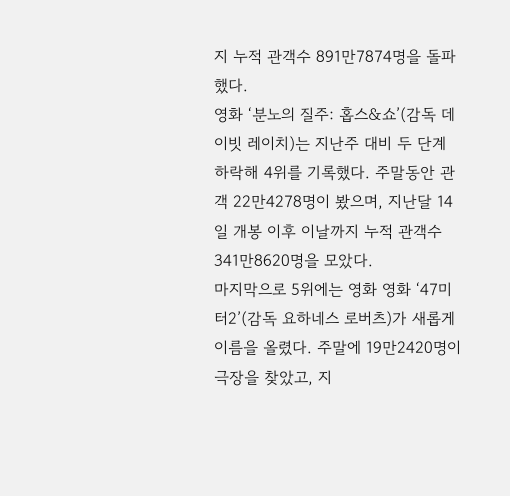지 누적 관객수 891만7874명을 돌파했다.
영화 ‘분노의 질주: 홉스&쇼’(감독 데이빗 레이치)는 지난주 대비 두 단계 하락해 4위를 기록했다. 주말동안 관객 22만4278명이 봤으며, 지난달 14일 개봉 이후 이날까지 누적 관객수 341만8620명을 모았다.
마지막으로 5위에는 영화 영화 ‘47미터2’(감독 요하네스 로버츠)가 새롭게 이름을 올렸다. 주말에 19만2420명이 극장을 찾았고, 지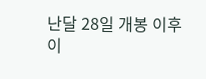난달 28일 개봉 이후 이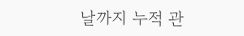날까지 누적 관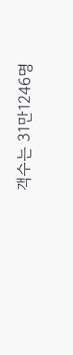객수는 31만1246명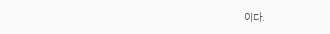이다.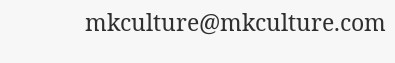mkculture@mkculture.com